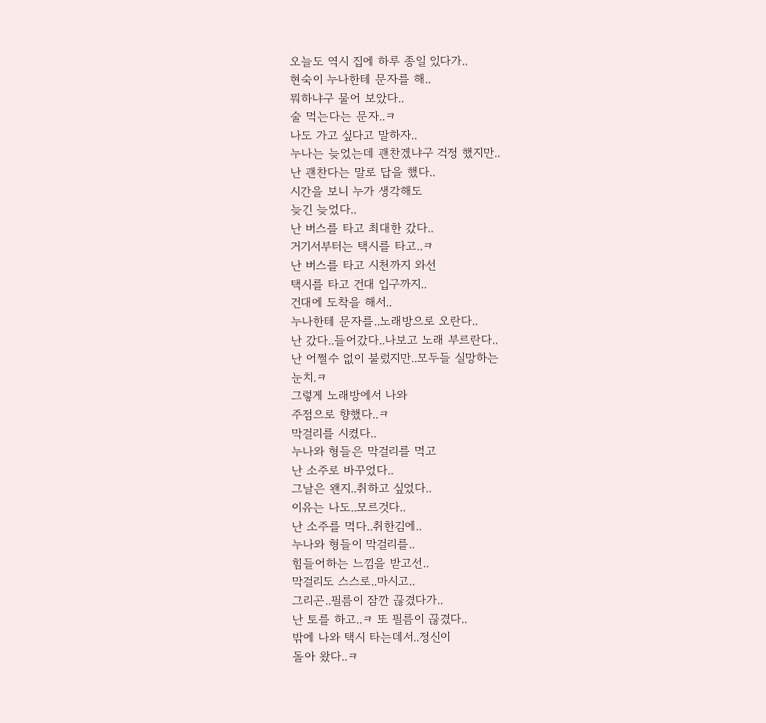오늘도 역시 집에 하루 종일 있다가..
현숙이 누나한테 문자를 해..
뭐하냐구 물어 보았다..
술 먹는다는 문자..ㅋ
나도 가고 싶다고 말하자..
누나는 늦었는데 괜찬겠냐구 걱정 했지만..
난 괜찬다는 말로 답을 했다..
시간을 보니 누가 생각해도
늦긴 늦었다..
난 버스를 타고 최대한 갔다..
거기서부터는 택시를 타고..ㅋ
난 버스를 타고 시천까지 와선
택시를 타고 건대 입구까지..
건대에 도착을 해서..
누나한테 문자를..노래방으로 오란다..
난 갔다..들어갔다..나보고 노래 부르란다..
난 어쩔수 없이 불렀지만..모두들 실망하는
눈치.ㅋ
그렇게 노래방에서 나와
주점으로 향했다..ㅋ
막걸리를 시켰다..
누나와 형들은 막걸리를 먹고
난 소주로 바꾸었다..
그날은 왠지..취하고 싶었다..
이유는 나도..모르것다..
난 소주를 먹다..취한김에..
누나와 형들이 막걸리를..
힘들어하는 느낌을 받고선..
막걸리도 스스로..마시고..
그리곤..필름이 잠깐 끊겼다가..
난 토를 하고..ㅋ 또 필름이 끊겼다..
밖에 나와 택시 타는데서..정신이
돌아 왔다..ㅋ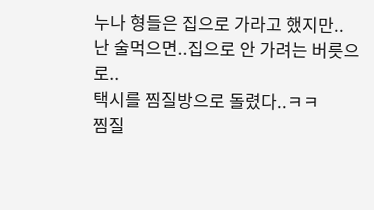누나 형들은 집으로 가라고 했지만..
난 술먹으면..집으로 안 가려는 버릇으로..
택시를 찜질방으로 돌렸다..ㅋㅋ
찜질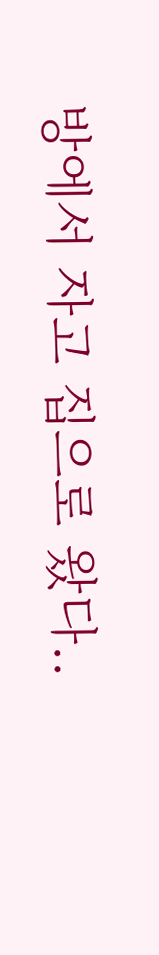방에서 자고 집으로 왔다..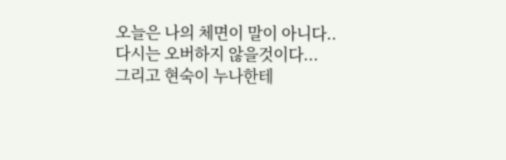오늘은 나의 체면이 말이 아니다..
다시는 오버하지 않을것이다...
그리고 현숙이 누나한테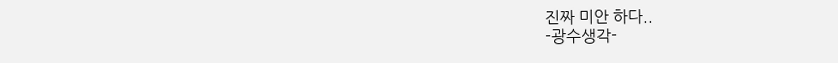진짜 미안 하다..
-광수생각-